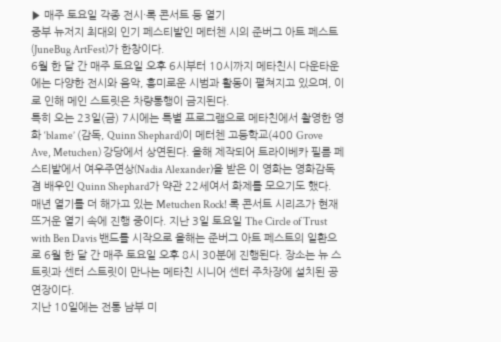▶ 매주 토요일 각종 전시·록 콘서트 등 열기
중부 뉴저지 최대의 인기 페스티발인 메터첸 시의 준버그 아트 페스트(JuneBug ArtFest)가 한창이다.
6월 한 달 간 매주 토요일 오후 6시부터 10시까지 메타친시 다운타운에는 다양한 전시와 음악, 흥미로운 시범과 활동이 펼쳐지고 있으며, 이로 인해 메인 스트릿은 차량통행이 금지된다.
특히 오는 23일(금) 7시에는 특별 프로그램으로 메타친에서 촬영한 영화 ‘blame’ (감독, Quinn Shephard)이 메터첸 고등학교(400 Grove Ave, Metuchen) 강당에서 상연된다. 올해 제작되어 트라이베카 필름 페스티발에서 여우주연상(Nadia Alexander)을 받은 이 영화는 영화감독 겸 배우인 Quinn Shephard가 약관 22세여서 화제를 모으기도 했다.
매년 열기를 더 해가고 있는 Metuchen Rock! 록 콘서트 시리즈가 현재 뜨거운 열기 속에 진행 중이다. 지난 3일 토요일 The Circle of Trust with Ben Davis 밴드를 시작으로 올해는 준버그 아트 페스트의 일환으로 6월 한 달 간 매주 토요일 오후 8시 30분에 진행된다. 장소는 뉴 스트릿과 센터 스트릿이 만나는 메타친 시니어 센터 주차장에 설치된 공연장이다.
지난 10일에는 전통 남부 미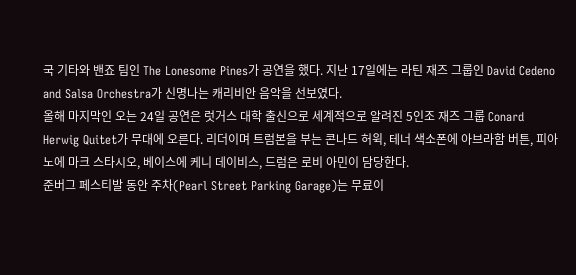국 기타와 밴죠 팀인 The Lonesome Pines가 공연을 했다. 지난 17일에는 라틴 재즈 그룹인 David Cedeno and Salsa Orchestra가 신명나는 캐리비안 음악을 선보였다.
올해 마지막인 오는 24일 공연은 럿거스 대학 출신으로 세계적으로 알려진 5인조 재즈 그룹 Conard Herwig Quitet가 무대에 오른다. 리더이며 트럼본을 부는 콘나드 허윅, 테너 색소폰에 아브라함 버튼, 피아노에 마크 스타시오, 베이스에 케니 데이비스, 드럼은 로비 아민이 담당한다.
준버그 페스티발 동안 주차(Pearl Street Parking Garage)는 무료이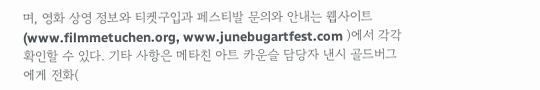며, 영화 상영 정보와 티켓구입과 페스티발 문의와 안내는 웹사이트(www.filmmetuchen.org, www.junebugartfest.com )에서 각각 확인할 수 있다. 기타 사항은 메타친 아트 카운슬 담당자 낸시 골드버그에게 전화(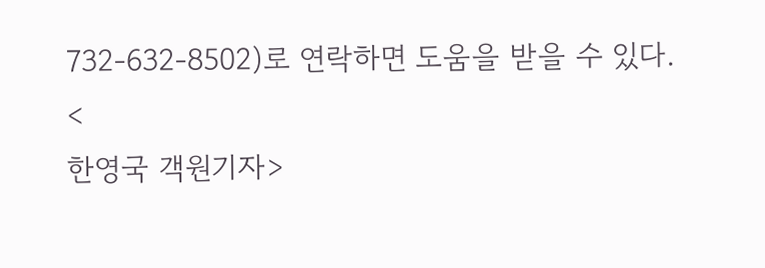732-632-8502)로 연락하면 도움을 받을 수 있다.
<
한영국 객원기자>